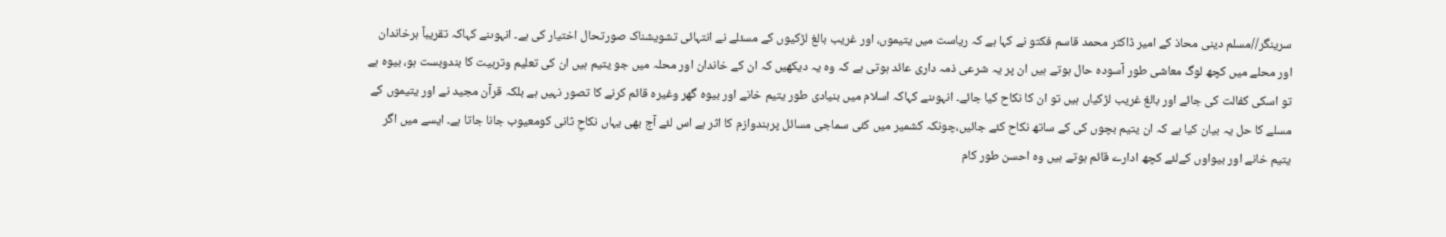سرینگر//مسلم دینی محاذ کے امیر ڈاکٹر محمد قاسم فکتو نے کہا ہے کہ ریاست میں یتیموں، اور غریب بالغ لڑکیوں کے مسئلے نے انتہائی تشویشناک صورتحال اختیار کی ہے۔ انہوںنے کہاکہ تقریباً ہرخاندان اور محلے میں کچھ لوگ معاشی طور آسودہ حال ہوتے ہیں ان پر یہ شرعی ذمہ داری عائد ہوتی ہے کہ وہ یہ دیکھیں کہ ان کے خاندان اور محلہ میں جو یتیم ہیں ان کی تعلیم وتربیت کا بندوبست ہو، بیوہ ہے تو اسکی کفالت کی جائے اور بالغ غریب لڑکیاں ہیں تو ان کا نکاح کیا جائے۔ انہوںنے کہاکہ اسلام میں بنیادی طور یتیم خانے اور بیوہ گھر وغیرہ قائم کرنے کا تصور نہیں ہے بلکہ قرآن مجید نے اور یتیموں کے مسلے کا حل یہ بیان کیا ہے کہ ان یتیم بچوں کی کے ساتھ نکاح کئے جائیں،چونکہ کشمیر میں کئی سماجی مسائل پرہندوازم کا اثر ہے اس لئے آج بھی یہاں نکاحِ ثانی کومعیوب جانا جاتا ہے۔ ایسے میں اگر یتیم خانے اور بیواوں کےلئے کچھ ادارے قائم ہوتے ہیں وہ احسن طور کام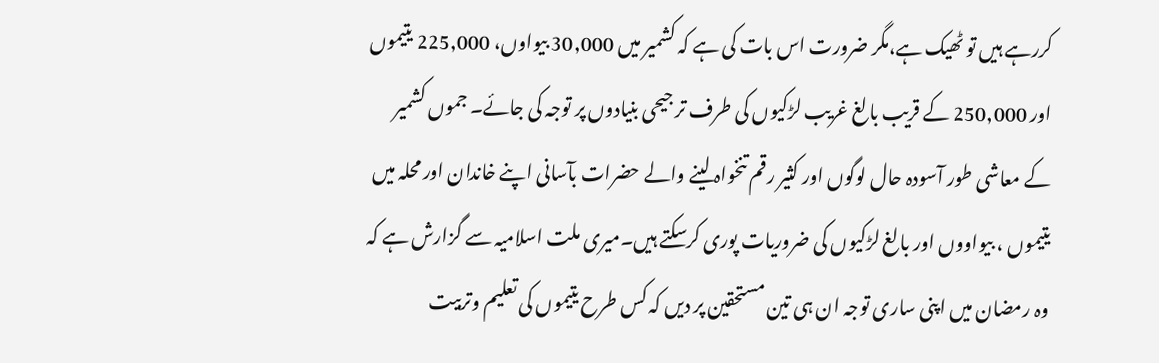کررہے ہیں تو ٹھیک ہے،مگر ضرورت اس بات کی ہے کہ کشمیر میں 30,000 بیواوں، 225,000 یتیموں اور 250,000 کے قریب بالغ غریب لڑکیوں کی طرف تر جیحی بنیادوں پر توجہ کی جائے۔ جموں کشمیر کے معاشی طور آسودہ حال لوگوں اور کثیر رقم تنخواہ لینے والے حضرات بآسانی اپنے خاندان اور محلہ میں یتیموں ، بیواووں اور بالغ لڑکیوں کی ضروریات پوری کرسکتے ہیں۔میری ملت اسلامیہ سے گزارش ہے کہ وہ رمضان میں اپنی ساری توجہ ان ہی تین مستحقین پر دیں کہ کس طرح یتیموں کی تعلیم وتربیت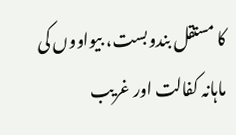کا مستقل بندوبست، بیواووں کی ماہانہ کفالت اور غریب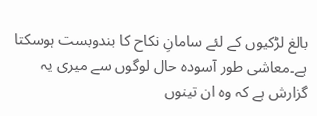بالغ لڑکیوں کے لئے سامانِ نکاح کا بندوبست ہوسکتا ہے۔معاشی طور آسودہ حال لوگوں سے میری یہ گزارش ہے کہ وہ ان تینوں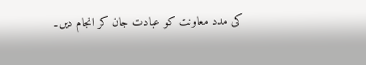کی مدد معاونت کو عبادت جان کر انجام دیں۔